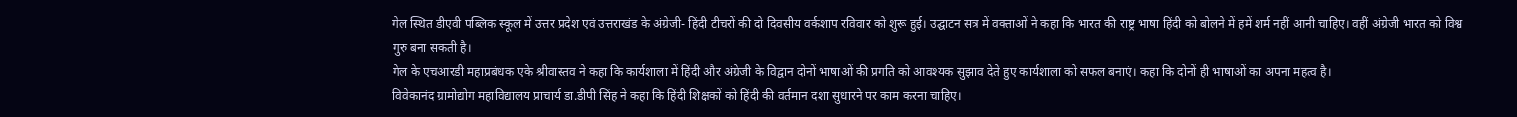गेल स्थित डीएवी पब्लिक स्कूल में उत्तर प्रदेश एवं उत्तराखंड के अंग्रेजी- हिंदी टीचरों की दो दिवसीय वर्कशाप रविवार को शुरू हुई। उद्घाटन सत्र में वक्ताओं ने कहा कि भारत की राष्ट्र भाषा हिंदी को बोलने में हमें शर्म नहीं आनी चाहिए। वहीं अंग्रेजी भारत को विश्व गुरु बना सकती है।
गेल के एचआरडी महाप्रबंधक एके श्रीवास्तव ने कहा कि कार्यशाला में हिंदी और अंग्रेजी के विद्वान दोनों भाषाओं की प्रगति को आवश्यक सुझाव देते हुए कार्यशाला को सफल बनाएं। कहा कि दोनों ही भाषाओं का अपना महत्व है।
विवेकानंद ग्रामोद्योग महाविद्यालय प्राचार्य डा.डीपी सिंह ने कहा कि हिंदी शिक्षकों को हिंदी की वर्तमान दशा सुधारने पर काम करना चाहिए।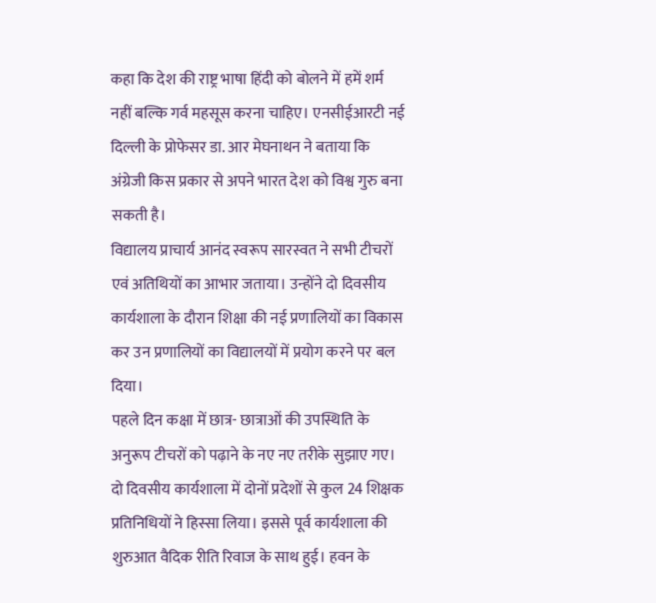कहा कि देश की राष्ट्र भाषा हिंदी को बोलने में हमें शर्म नहीं बल्कि गर्व महसूस करना चाहिए। एनसीईआरटी नई दिल्ली के प्रोफेसर डा. आर मेघनाथन ने बताया कि अंग्रेजी किस प्रकार से अपने भारत देश को विश्व गुरु बना सकती है।
विद्यालय प्राचार्य आनंद स्वरूप सारस्वत ने सभी टीचरों एवं अतिथियों का आभार जताया। उन्होंने दो दिवसीय कार्यशाला के दौरान शिक्षा की नई प्रणालियों का विकास कर उन प्रणालियों का विद्यालयों में प्रयोग करने पर बल दिया।
पहले दिन कक्षा में छात्र- छात्राओं की उपस्थिति के अनुरूप टीचरों को पढ़ाने के नए नए तरीके सुझाए गए। दो दिवसीय कार्यशाला में दोनों प्रदेशों से कुल 24 शिक्षक प्रतिनिधियों ने हिस्सा लिया। इससे पूर्व कार्यशाला की शुरुआत वैदिक रीति रिवाज के साथ हुई। हवन के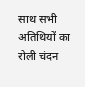साथ सभी अतिथियों का रोली चंदन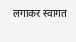लगाकर स्वागत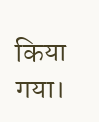किया गया।